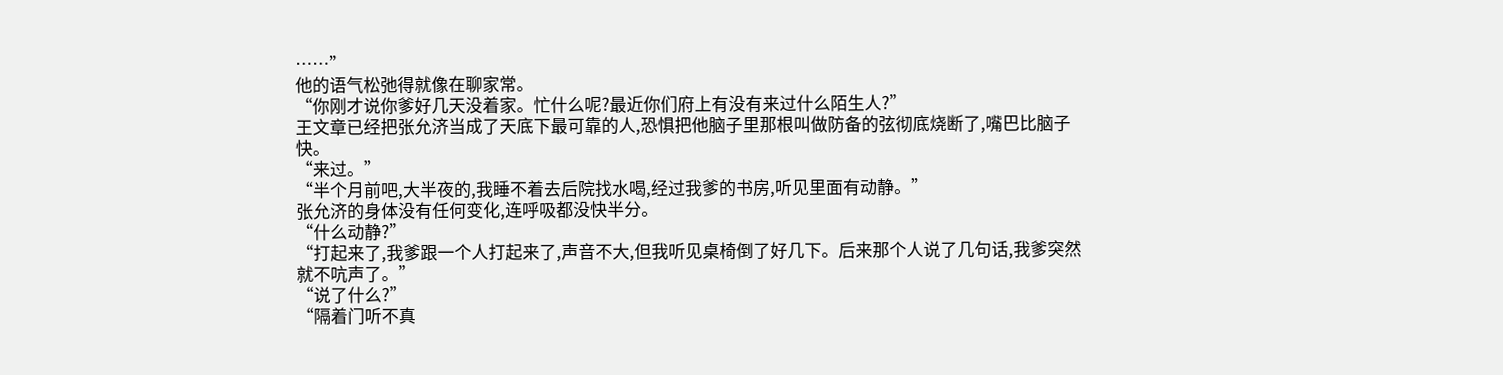……”
他的语气松弛得就像在聊家常。
“你刚才说你爹好几天没着家。忙什么呢?最近你们府上有没有来过什么陌生人?”
王文章已经把张允济当成了天底下最可靠的人,恐惧把他脑子里那根叫做防备的弦彻底烧断了,嘴巴比脑子快。
“来过。”
“半个月前吧,大半夜的,我睡不着去后院找水喝,经过我爹的书房,听见里面有动静。”
张允济的身体没有任何变化,连呼吸都没快半分。
“什么动静?”
“打起来了,我爹跟一个人打起来了,声音不大,但我听见桌椅倒了好几下。后来那个人说了几句话,我爹突然就不吭声了。”
“说了什么?”
“隔着门听不真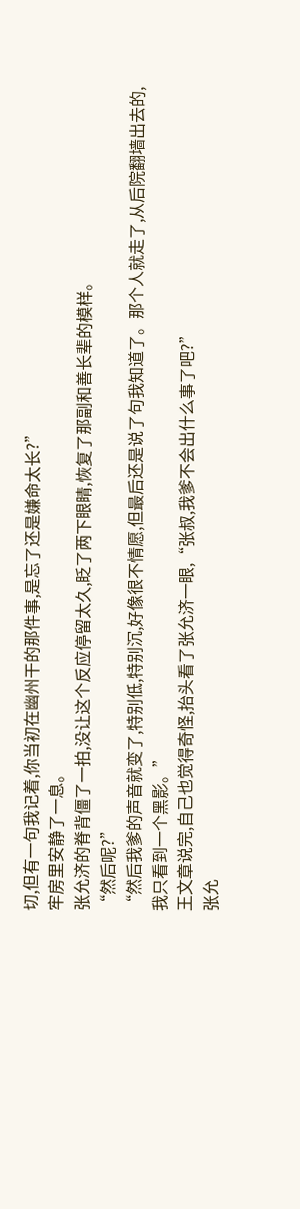切,但有一句我记着,你当初在幽州干的那件事,是忘了还是嫌命太长?”
牢房里安静了一息。
张允济的脊背僵了一拍,没让这个反应停留太久,眨了两下眼睛,恢复了那副和善长辈的模样。
“然后呢?”
“然后我爹的声音就变了,特别低,特别沉,好像很不情愿,但最后还是说了句我知道了。那个人就走了,从后院翻墙出去的,我只看到一个黑影。”
王文章说完,自己也觉得奇怪,抬头看了张允济一眼,“张叔,我爹不会出什么事了吧?”
张允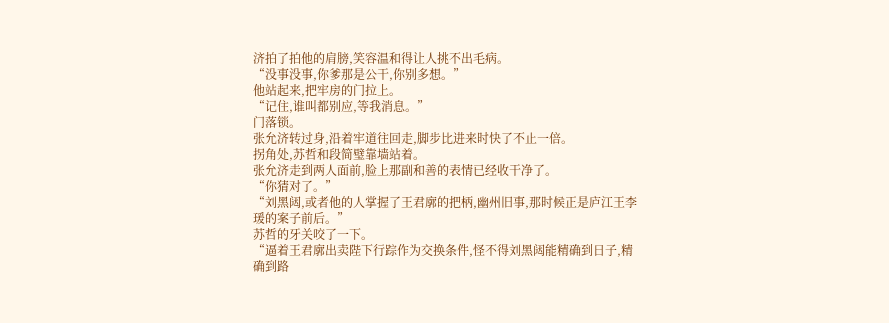济拍了拍他的肩膀,笑容温和得让人挑不出毛病。
“没事没事,你爹那是公干,你别多想。”
他站起来,把牢房的门拉上。
“记住,谁叫都别应,等我消息。”
门落锁。
张允济转过身,沿着牢道往回走,脚步比进来时快了不止一倍。
拐角处,苏哲和段简璧靠墙站着。
张允济走到两人面前,脸上那副和善的表情已经收干净了。
“你猜对了。”
“刘黑闼,或者他的人掌握了王君廓的把柄,幽州旧事,那时候正是庐江王李瑗的案子前后。”
苏哲的牙关咬了一下。
“逼着王君廓出卖陛下行踪作为交换条件,怪不得刘黑闼能精确到日子,精确到路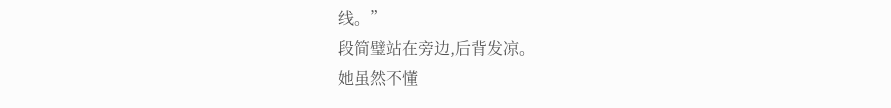线。”
段简璧站在旁边,后背发凉。
她虽然不懂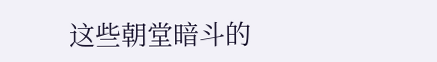这些朝堂暗斗的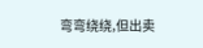弯弯绕绕,但出卖